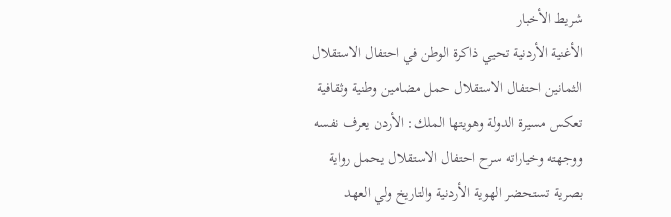شريط الأخبار
الأغنية الأردنية تحيي ذاكرة الوطن في احتفال الاستقلال الثمانين احتفال الاستقلال حمل مضامين وطنية وثقافية تعكس مسيرة الدولة وهويتها الملك: الأردن يعرف نفسه ووجهته وخياراته سرح احتفال الاستقلال يحمل رواية بصرية تستحضر الهوية الأردنية والتاريخ ولي العهد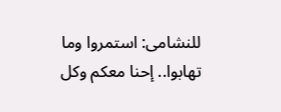للنشامى: استمروا وما تهابوا.. إحنا معكم وكل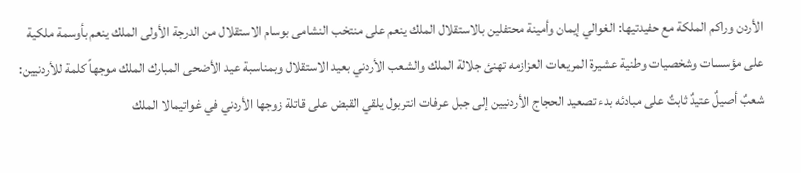الأردن وراكم الملكة مع حفيدتيها: الغوالي إيمان وأمينة محتفلين بالاستقلال الملك ينعم على منتخب النشامى بوسام الاستقلال من الدرجة الأولى الملك ينعم بأوسمة ملكية على مؤسسات وشخصيات وطنية عشيرة المريعات العزازمه تهنئ جلالة الملك والشعب الأردني بعيد الاستقلال وبمناسبة عيد الأضحى المبارك الملك موجهاً كلمة للأردنيين: شعبٌ أصيلٌ عتيدٌ ثابتٌ على مبادئه بدء تصعيد الحجاج الأردنيين إلى جبل عرفات انتربول يلقي القبض على قاتلة زوجها الأردني في غواتيمالا الملك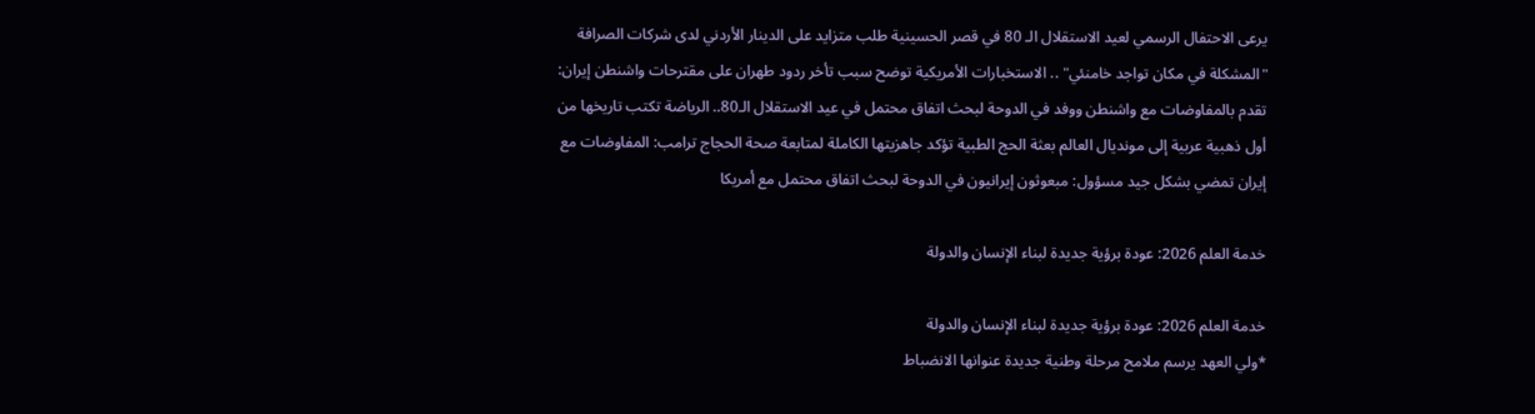يرعى الاحتفال الرسمي لعيد الاستقلال الـ 80 في قصر الحسينية طلب متزايد على الدينار الأردني لدى شركات الصرافة "المشكلة في مكان تواجد خامنئي" .. الاستخبارات الأمريكية توضح سبب تأخر ردود طهران على مقترحات واشنطن إيران: تقدم بالمفاوضات مع واشنطن ووفد في الدوحة لبحث اتفاق محتمل في عيد الاستقلال الـ80.. الرياضة تكتب تاريخها من أول ذهبية عربية إلى مونديال العالم بعثة الحج الطبية تؤكد جاهزيتها الكاملة لمتابعة صحة الحجاج ترامب: المفاوضات مع إيران تمضي بشكل جيد مسؤول: مبعوثون إيرانيون في الدوحة لبحث اتفاق محتمل مع أمريكا

خدمة العلم 2026: عودة برؤية جديدة لبناء الإنسان والدولة

خدمة العلم 2026: عودة برؤية جديدة لبناء الإنسان والدولة
*ولي العهد يرسم ملامح مرحلة وطنية جديدة عنوانها الانضباط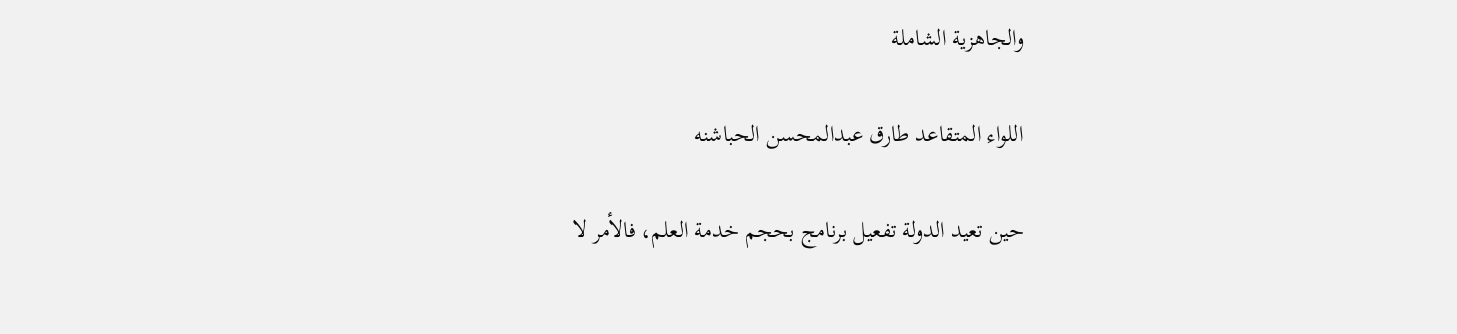والجاهزية الشاملة

اللواء المتقاعد طارق عبدالمحسن الحباشنه

حين تعيد الدولة تفعيل برنامج بحجم خدمة العلم، فالأمر لا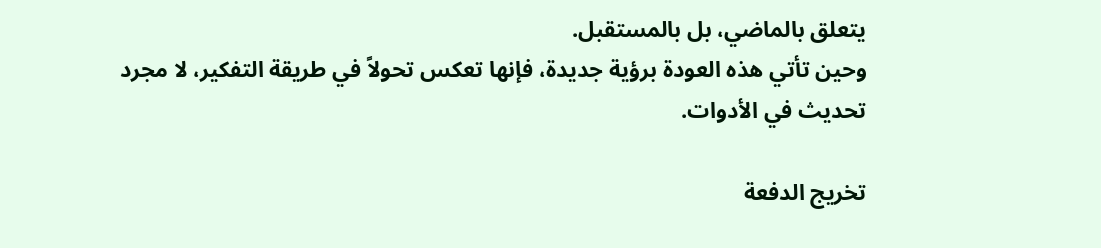يتعلق بالماضي، بل بالمستقبل.
وحين تأتي هذه العودة برؤية جديدة، فإنها تعكس تحولاً في طريقة التفكير، لا مجرد تحديث في الأدوات.

تخريج الدفعة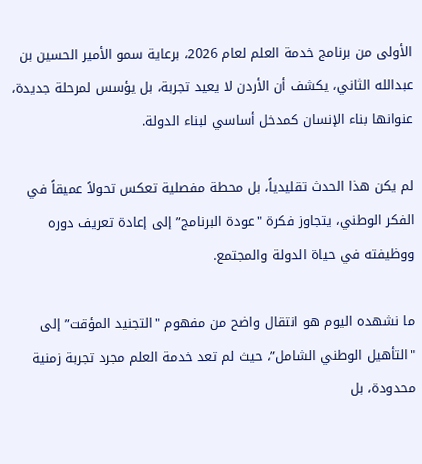الأولى من برنامج خدمة العلم لعام 2026، برعاية سمو الأمير الحسين بن عبدالله الثاني، يكشف أن الأردن لا يعيد تجربة، بل يؤسس لمرحلة جديدة، عنوانها بناء الإنسان كمدخل أساسي لبناء الدولة.

لم يكن هذا الحدث تقليدياً، بل محطة مفصلية تعكس تحولاً عميقاً في الفكر الوطني، يتجاوز فكرة "عودة البرنامج” إلى إعادة تعريف دوره ووظيفته في حياة الدولة والمجتمع.

ما نشهده اليوم هو انتقال واضح من مفهوم "التجنيد المؤقت” إلى "التأهيل الوطني الشامل”، حيث لم تعد خدمة العلم مجرد تجربة زمنية محدودة، بل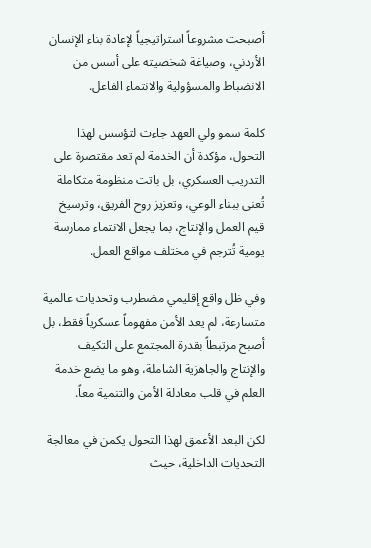أصبحت مشروعاً استراتيجياً لإعادة بناء الإنسان الأردني، وصياغة شخصيته على أسس من الانضباط والمسؤولية والانتماء الفاعل.

كلمة سمو ولي العهد جاءت لتؤسس لهذا التحول، مؤكدة أن الخدمة لم تعد مقتصرة على التدريب العسكري، بل باتت منظومة متكاملة تُعنى ببناء الوعي، وتعزيز روح الفريق، وترسيخ قيم العمل والإنتاج، بما يجعل الانتماء ممارسة يومية تُترجم في مختلف مواقع العمل.

وفي ظل واقع إقليمي مضطرب وتحديات عالمية متسارعة، لم يعد الأمن مفهوماً عسكرياً فقط، بل أصبح مرتبطاً بقدرة المجتمع على التكيف والإنتاج والجاهزية الشاملة، وهو ما يضع خدمة العلم في قلب معادلة الأمن والتنمية معاً.

لكن البعد الأعمق لهذا التحول يكمن في معالجة التحديات الداخلية، حيث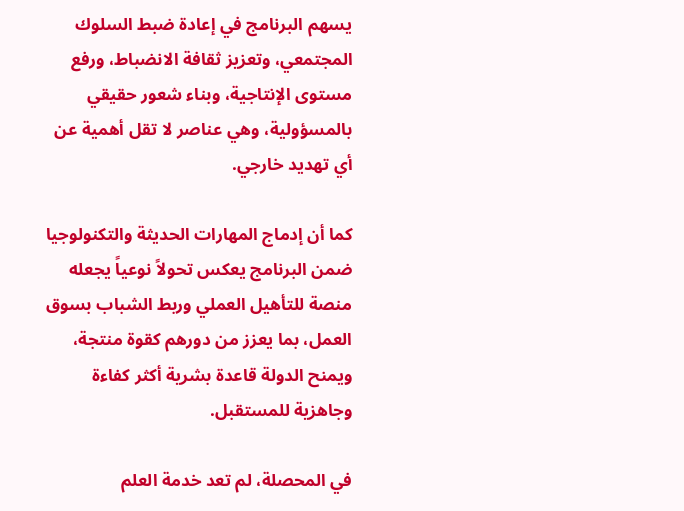يسهم البرنامج في إعادة ضبط السلوك المجتمعي، وتعزيز ثقافة الانضباط، ورفع مستوى الإنتاجية، وبناء شعور حقيقي بالمسؤولية، وهي عناصر لا تقل أهمية عن أي تهديد خارجي.

كما أن إدماج المهارات الحديثة والتكنولوجيا ضمن البرنامج يعكس تحولاً نوعياً يجعله منصة للتأهيل العملي وربط الشباب بسوق العمل، بما يعزز من دورهم كقوة منتجة، ويمنح الدولة قاعدة بشرية أكثر كفاءة وجاهزية للمستقبل.

في المحصلة، لم تعد خدمة العلم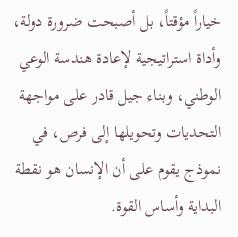خياراً مؤقتاً، بل أصبحت ضرورة دولة، وأداة استراتيجية لإعادة هندسة الوعي الوطني، وبناء جيل قادر على مواجهة التحديات وتحويلها إلى فرص، في نموذج يقوم على أن الإنسان هو نقطة البداية وأساس القوة.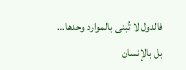فالدول لا تُبنى بالموارد وحدها… بل بالإنسان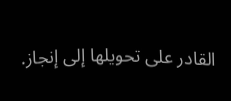القادر على تحويلها إلى إنجاز.